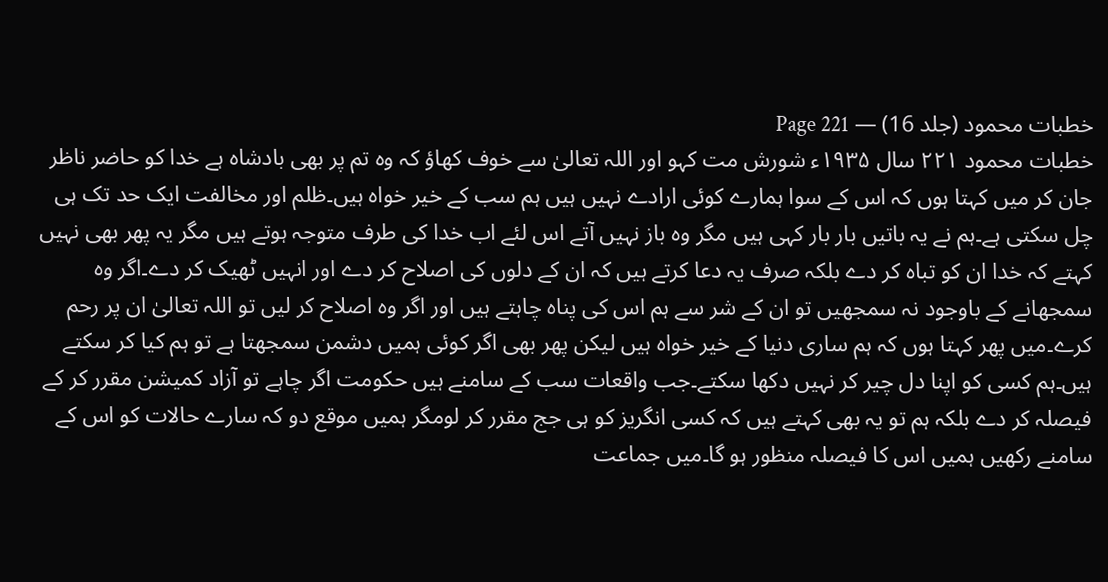خطبات محمود (جلد 16) — Page 221
خطبات محمود ۲۲۱ سال ۱۹۳۵ء شورش مت کہو اور اللہ تعالیٰ سے خوف کھاؤ کہ وہ تم پر بھی بادشاہ ہے خدا کو حاضر ناظر جان کر میں کہتا ہوں کہ اس کے سوا ہمارے کوئی ارادے نہیں ہیں ہم سب کے خیر خواہ ہیں۔ظلم اور مخالفت ایک حد تک ہی چل سکتی ہے۔ہم نے یہ باتیں بار بار کہی ہیں مگر وہ باز نہیں آتے اس لئے اب خدا کی طرف متوجہ ہوتے ہیں مگر یہ پھر بھی نہیں کہتے کہ خدا ان کو تباہ کر دے بلکہ صرف یہ دعا کرتے ہیں کہ ان کے دلوں کی اصلاح کر دے اور انہیں ٹھیک کر دے۔اگر وہ سمجھانے کے باوجود نہ سمجھیں تو ان کے شر سے ہم اس کی پناہ چاہتے ہیں اور اگر وہ اصلاح کر لیں تو اللہ تعالیٰ ان پر رحم کرے۔میں پھر کہتا ہوں کہ ہم ساری دنیا کے خیر خواہ ہیں لیکن پھر بھی اگر کوئی ہمیں دشمن سمجھتا ہے تو ہم کیا کر سکتے ہیں۔ہم کسی کو اپنا دل چیر کر نہیں دکھا سکتے۔جب واقعات سب کے سامنے ہیں حکومت اگر چاہے تو آزاد کمیشن مقرر کر کے فیصلہ کر دے بلکہ ہم تو یہ بھی کہتے ہیں کہ کسی انگریز کو ہی جج مقرر کر لومگر ہمیں موقع دو کہ سارے حالات کو اس کے سامنے رکھیں ہمیں اس کا فیصلہ منظور ہو گا۔میں جماعت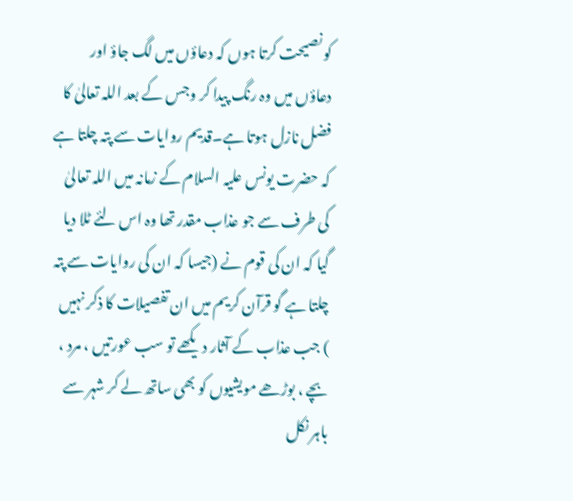کو نصیحت کرتا ہوں کہ دعاؤں میں لگ جاؤ اور دعاؤں میں وہ رنگ پیدا کر وجس کے بعد اللہ تعالیٰ کا فضل نازل ہوتا ہے۔قدیم روایات سے پتہ چلتا ہے کہ حضرت یونس علیہ السلام کے زمانہ میں اللہ تعالیٰ کی طرف سے جو عذاب مقدر تھا وہ اس لئے ٹلا دیا گیا کہ ان کی قوم نے (جیسا کہ ان کی روایات سے پتہ چلتا ہے گو قرآن کریم میں ان تفصیلات کا ذکر نہیں ) جب عذاب کے آثار دیکھے تو سب عورتیں ، مرد ، بچے ، بوڑھے مویشیوں کو بھی ساتھ لے کر شہر سے باہر نکل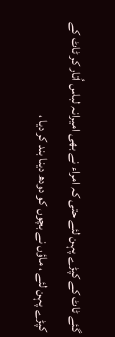گئے ٹاٹ کے کپڑے پہن لئے حتی کہ امراء نے بھی امیرانہ لباس اُتار کر ٹاٹ کے کپڑے پہن لئے ، ماؤں نے بچوں کو دودھ دینا بند کر دیا ،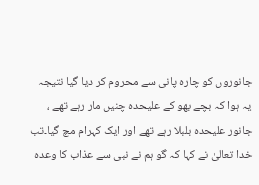جانوروں کو چارہ پانی سے محروم کر دیا گیا نتیجہ یہ ہوا کہ بچے بھو کے علیحدہ چنیں مار رہے تھے ، جانور علیحدہ بلبلا رہے تھے اور ایک کہرام مچ گیا۔تب خدا تعالیٰ نے کہا کہ گو ہم نے نبی سے عذاب کا وعدہ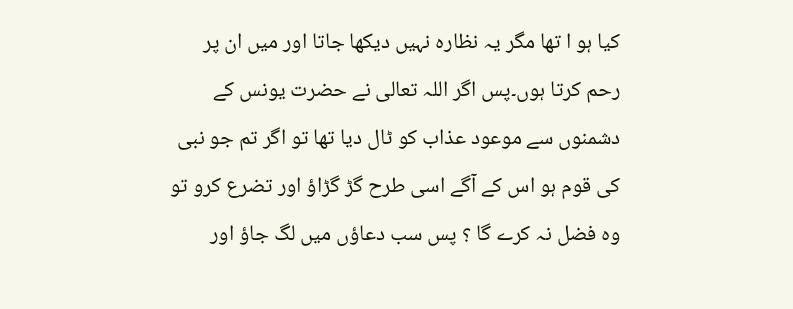کیا ہو ا تھا مگر یہ نظارہ نہیں دیکھا جاتا اور میں ان پر رحم کرتا ہوں۔پس اگر اللہ تعالی نے حضرت یونس کے دشمنوں سے موعود عذاب کو ٹال دیا تھا تو اگر تم جو نبی کی قوم ہو اس کے آگے اسی طرح گڑ گڑاؤ اور تضرع کرو تو وہ فضل نہ کرے گا ؟ پس سب دعاؤں میں لگ جاؤ اور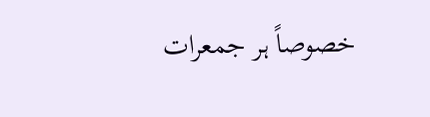خصوصاً ہر جمعرات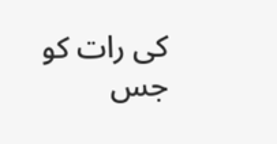کی رات کو جس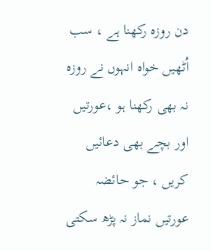دن روزہ رکھنا ہے ، سب اُٹھیں خواہ انہوں نے روزہ نہ بھی رکھنا ہو ،عورتیں اور بچے بھی دعائیں کریں ، جو حائضہ عورتیں نماز نہ پڑھ سکتی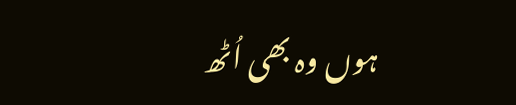ہوں وہ بھی اُٹھ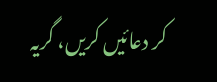کر دعائیں کریں، گریہ